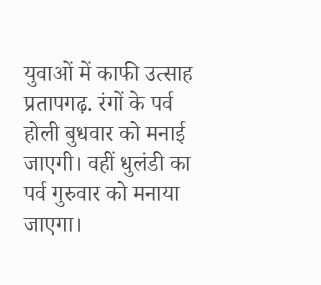युवाओं में काफी उत्साह
प्रतापगढ़. रंगों के पर्व होली बुधवार को मनाई जाएगी। वहीं धुलंडी का पर्व गुरुवार को मनाया जाएगा।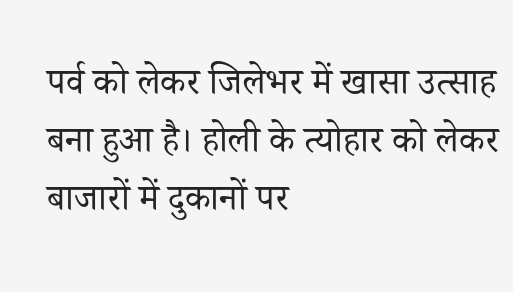पर्व को लेकर जिलेभर में खासा उत्साह बना हुआ है। होली के त्योहार को लेकर बाजारों में दुकानों पर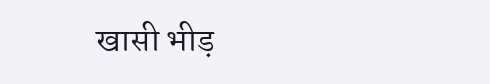खासी भीड़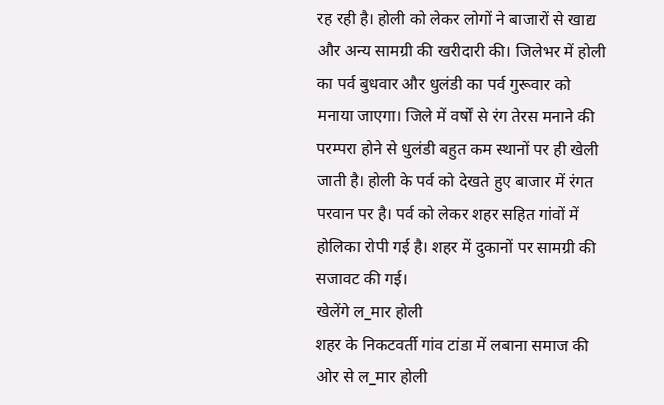रह रही है। होली को लेकर लोगों ने बाजारों से खाद्य और अन्य सामग्री की खरीदारी की। जिलेभर में होली का पर्व बुधवार और धुलंडी का पर्व गुरूवार को मनाया जाएगा। जिले में वर्षों से रंग तेरस मनाने की परम्परा होने से धुलंडी बहुत कम स्थानों पर ही खेली जाती है। होली के पर्व को देखते हुए बाजार में रंगत परवान पर है। पर्व को लेकर शहर सहित गांवों में होलिका रोपी गई है। शहर में दुकानों पर सामग्री की सजावट की गई।
खेलेंगे ल_मार होली
शहर के निकटवर्ती गांव टांडा में लबाना समाज की ओर से ल_मार होली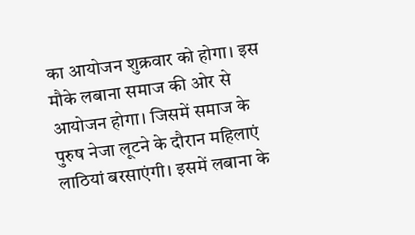का आयोजन शुक्रवार को होगा। इस मौके लबाना समाज की ओर से आयोजन होगा। जिसमें समाज के पुरुष नेजा लूटने के दौरान महिलाएं लाठियां बरसाएंगी। इसमें लबाना के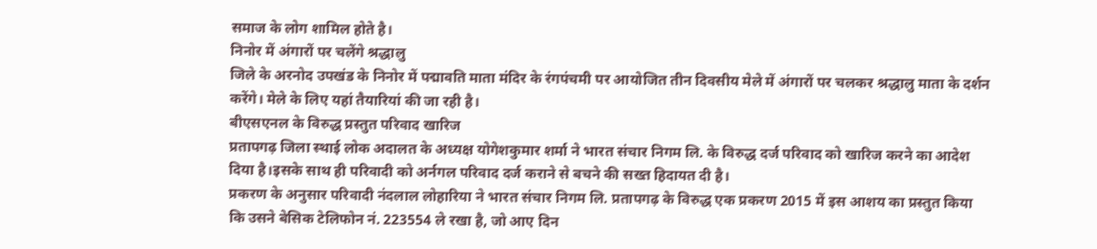समाज के लोग शामिल होते है।
निनोर में अंगारों पर चलेंगे श्रद्धालु
जिले के अरनोद उपखंड के निनोर में पद्मावति माता मंदिर के रंगपंचमी पर आयोजित तीन दिवसीय मेले में अंगारों पर चलकर श्रद्धालु माता के दर्शन करेंगे। मेले के लिए यहां तैयारियां की जा रही है।
बीएसएनल के विरुद्ध प्रस्तुत परिवाद खारिज
प्रतापगढ़ जिला स्थाई लोक अदालत के अध्यक्ष योगेशकुमार शर्मा ने भारत संचार निगम लि. के विरुद्ध दर्ज परिवाद को खारिज करने का आदेश दिया है।इसके साथ ही परिवादी को अर्नगल परिवाद दर्ज कराने से बचने की सख्त हिदायत दी है।
प्रकरण के अनुसार परिवादी नंदलाल लोहारिया ने भारत संचार निगम लि. प्रतापगढ़ के विरुद्ध एक प्रकरण 2015 में इस आशय का प्रस्तुत किया कि उसने बेसिक टेलिफोन नं. 223554 ले रखा है, जो आए दिन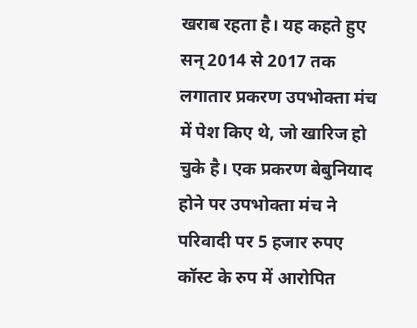खराब रहता है। यह कहते हुए सन् 2014 से 2017 तक लगातार प्रकरण उपभोक्ता मंच में पेश किए थे, जो खारिज हो चुके है। एक प्रकरण बेबुनियाद होने पर उपभोक्ता मंच ने परिवादी पर 5 हजार रुपए कॉस्ट के रुप में आरोपित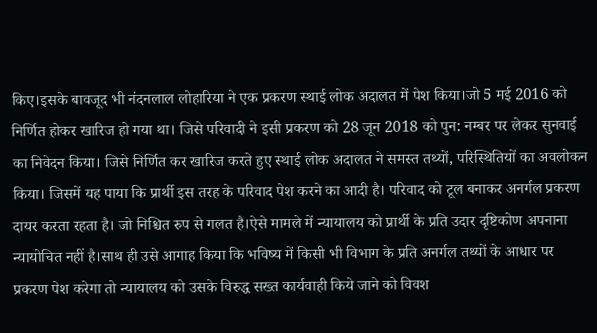किए।इसके बावजूद भी नंदनलाल लोहारिया ने एक प्रकरण स्थाई लोक अदालत में पेश किया।जो 5 मई 2016 को निर्णित होकर खारिज हो गया था। जिसे परिवादी ने इसी प्रकरण को 28 जून 2018 को पुन: नम्बर पर लेकर सुनवाई का निवेदन किया। जिसे निर्णित कर खारिज करते हुए स्थाई लोक अदालत ने समस्त तथ्यों, परिस्थितियों का अवलोकन किया। जिसमें यह पाया कि प्रार्थी इस तरह के परिवाद पेश करने का आदी है। परिवाद को टूल बनाकर अनर्गल प्रकरण दायर करता रहता है। जो निश्चित रुप से गलत है।ऐसे मामले में न्यायालय को प्रार्थी के प्रति उदार दृष्टिकोण अपनाना न्यायोचित नहीं है।साथ ही उसे आगाह किया कि भविष्य में किसी भी विभाग के प्रति अनर्गल तथ्यों के आधार पर प्रकरण पेश करेगा तो न्यायालय को उसके विरुद्ध सख्त कार्यवाही किये जाने को विवश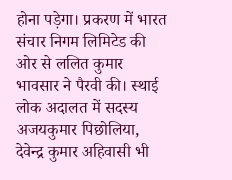होना पड़ेगा। प्रकरण में भारत संचार निगम लिमिटेड की ओर से ललित कुमार भावसार ने पैरवी की। स्थाई लोक अदालत में सदस्य अजयकुमार पिछोलिया, देवेन्द्र कुमार अहिवासी भी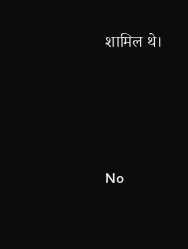शामिल थे।





No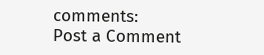comments:
Post a Comment